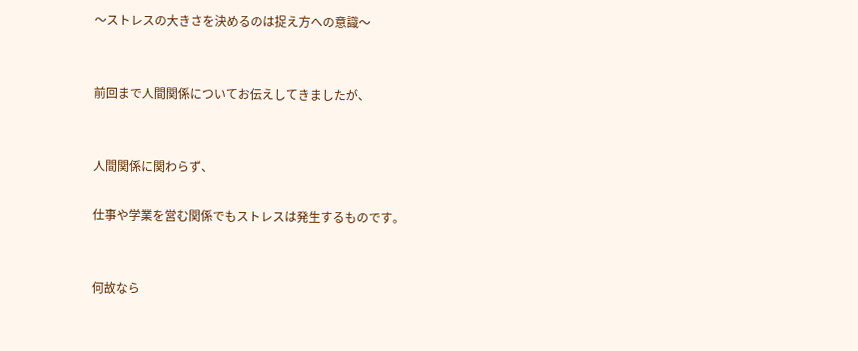〜ストレスの大きさを決めるのは捉え方への意識〜


前回まで人間関係についてお伝えしてきましたが、


人間関係に関わらず、

仕事や学業を営む関係でもストレスは発生するものです。


何故なら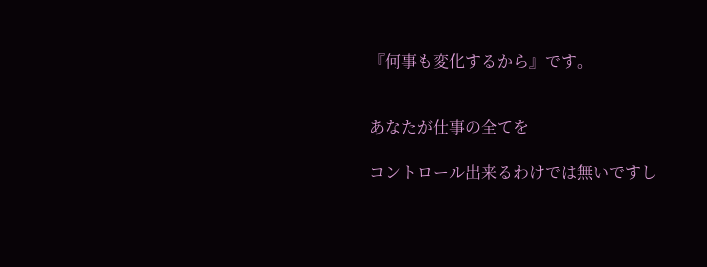『何事も変化するから』です。


あなたが仕事の全てを

コントロール出来るわけでは無いですし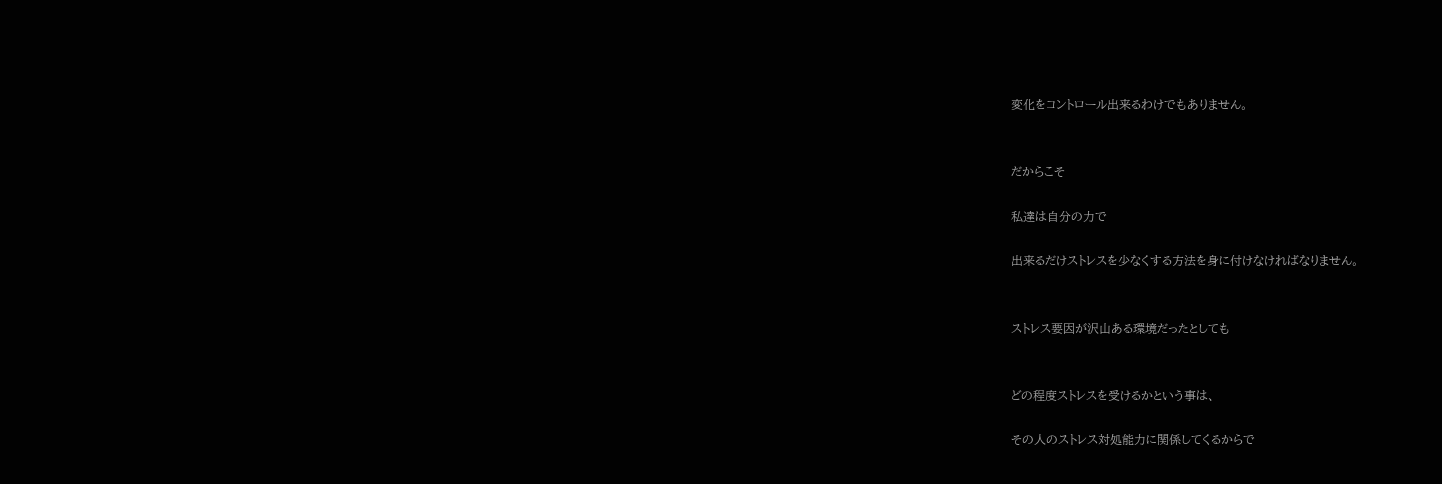変化をコントロール出来るわけでもありません。


だからこそ

私達は自分の力で

出来るだけストレスを少なくする方法を身に付けなければなりません。


ストレス要因が沢山ある環境だったとしても


どの程度ストレスを受けるかという事は、

その人のストレス対処能力に関係してくるからで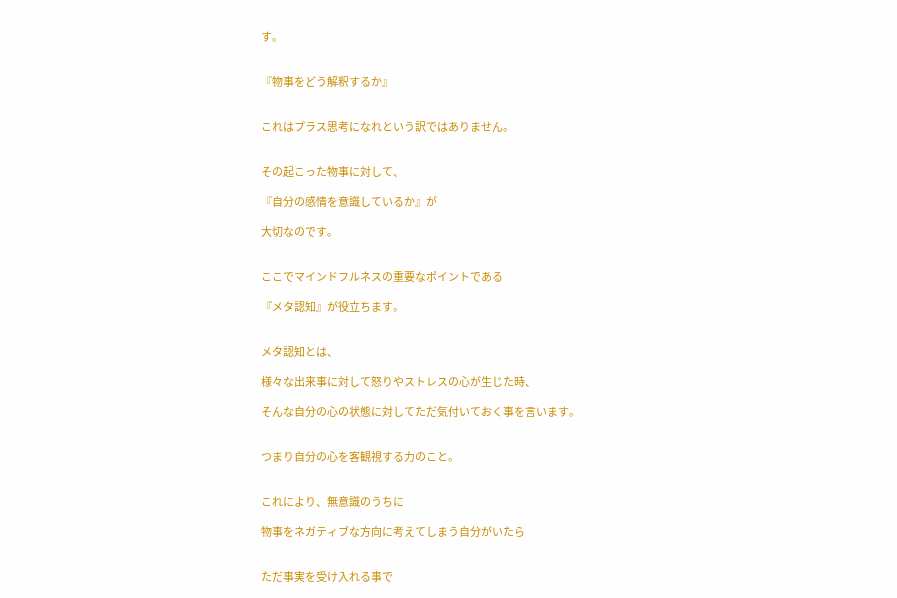す。


『物事をどう解釈するか』


これはプラス思考になれという訳ではありません。


その起こった物事に対して、

『自分の感情を意識しているか』が

大切なのです。


ここでマインドフルネスの重要なポイントである

『メタ認知』が役立ちます。


メタ認知とは、

様々な出来事に対して怒りやストレスの心が生じた時、

そんな自分の心の状態に対してただ気付いておく事を言います。


つまり自分の心を客観視する力のこと。


これにより、無意識のうちに

物事をネガティブな方向に考えてしまう自分がいたら


ただ事実を受け入れる事で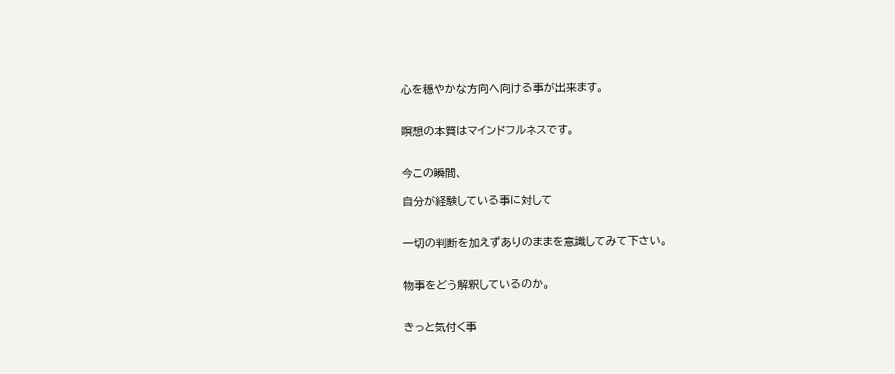心を穏やかな方向へ向ける事が出来ます。


瞑想の本質はマインドフルネスです。


今この瞬間、

自分が経験している事に対して


一切の判断を加えずありのままを意識してみて下さい。


物事をどう解釈しているのか。


きっと気付く事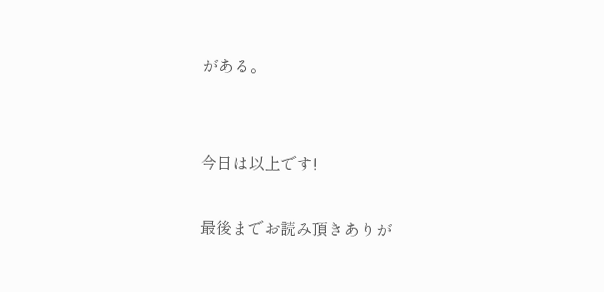がある。


今日は以上です!

最後までお読み頂きありが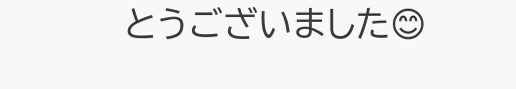とうございました😊